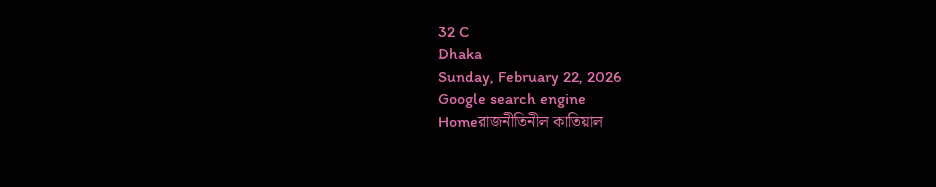32 C
Dhaka
Sunday, February 22, 2026
Google search engine
Homeরাজনীতিনীল কাতিয়াল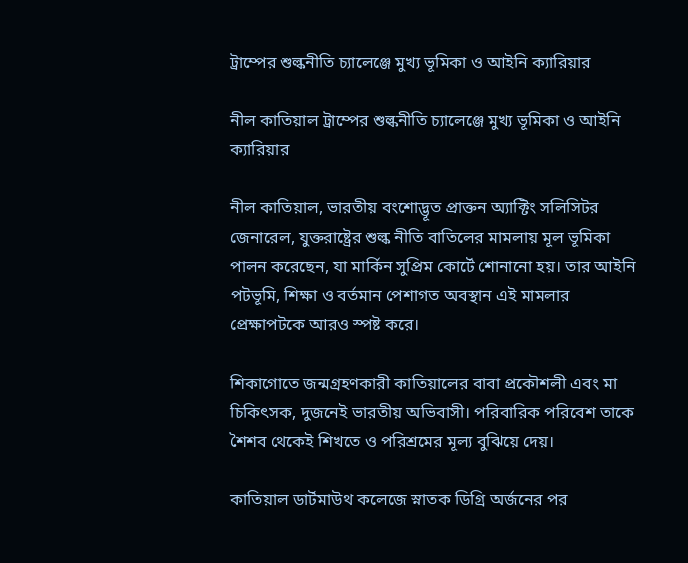ট্রাম্পের শুল্কনীতি চ্যালেঞ্জে মুখ্য ভূমিকা ও আইনি ক্যারিয়ার

নীল কাতিয়াল ট্রাম্পের শুল্কনীতি চ্যালেঞ্জে মুখ্য ভূমিকা ও আইনি ক্যারিয়ার

নীল কাতিয়াল, ভারতীয় বংশোদ্ভূত প্রাক্তন অ্যাক্টিং সলিসিটর জেনারেল, যুক্তরাষ্ট্রের শুল্ক নীতি বাতিলের মামলায় মূল ভূমিকা পালন করেছেন, যা মার্কিন সুপ্রিম কোর্টে শোনানো হয়। তার আইনি পটভূমি, শিক্ষা ও বর্তমান পেশাগত অবস্থান এই মামলার প্রেক্ষাপটকে আরও স্পষ্ট করে।

শিকাগোতে জন্মগ্রহণকারী কাতিয়ালের বাবা প্রকৌশলী এবং মা চিকিৎসক, দুজনেই ভারতীয় অভিবাসী। পরিবারিক পরিবেশ তাকে শৈশব থেকেই শিখতে ও পরিশ্রমের মূল্য বুঝিয়ে দেয়।

কাতিয়াল ডার্টমাউথ কলেজে স্নাতক ডিগ্রি অর্জনের পর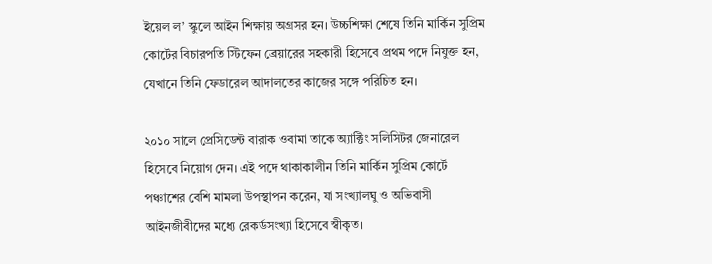ইয়েল ল’ স্কুলে আইন শিক্ষায় অগ্রসর হন। উচ্চশিক্ষা শেষে তিনি মার্কিন সুপ্রিম কোর্টের বিচারপতি স্টিফেন ব্রেয়ারের সহকারী হিসেবে প্রথম পদে নিযুক্ত হন, যেখানে তিনি ফেডারেল আদালতের কাজের সঙ্গে পরিচিত হন।

২০১০ সালে প্রেসিডেন্ট বারাক ওবামা তাকে অ্যাক্টিং সলিসিটর জেনারেল হিসেবে নিয়োগ দেন। এই পদে থাকাকালীন তিনি মার্কিন সুপ্রিম কোর্টে পঞ্চাশের বেশি মামলা উপস্থাপন করেন, যা সংখ্যালঘু ও অভিবাসী আইনজীবীদের মধ্যে রেকর্ডসংখ্যা হিসেবে স্বীকৃত।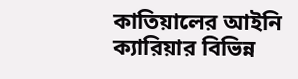কাতিয়ালের আইনি ক্যারিয়ার বিভিন্ন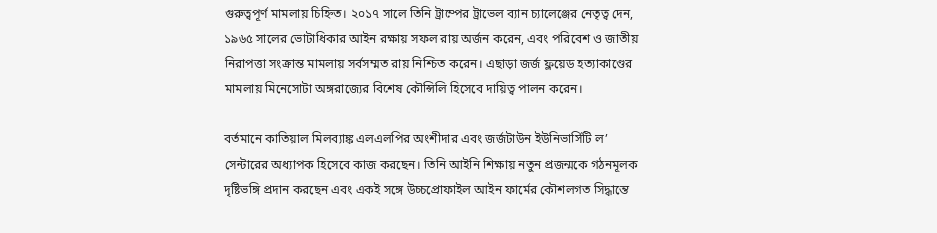গুরুত্বপূর্ণ মামলায় চিহ্নিত। ২০১৭ সালে তিনি ট্রাম্পের ট্রাভেল ব্যান চ্যালেঞ্জের নেতৃত্ব দেন, ১৯৬৫ সালের ভোটাধিকার আইন রক্ষায় সফল রায় অর্জন করেন, এবং পরিবেশ ও জাতীয় নিরাপত্তা সংক্রান্ত মামলায় সর্বসম্মত রায় নিশ্চিত করেন। এছাড়া জর্জ ফ্লয়েড হত্যাকাণ্ডের মামলায় মিনেসোটা অঙ্গরাজ্যের বিশেষ কৌন্সিলি হিসেবে দায়িত্ব পালন করেন।

বর্তমানে কাতিয়াল মিলব্যাঙ্ক এলএলপির অংশীদার এবং জর্জটাউন ইউনিভার্সিটি ল’ সেন্টারের অধ্যাপক হিসেবে কাজ করছেন। তিনি আইনি শিক্ষায় নতুন প্রজন্মকে গঠনমূলক দৃষ্টিভঙ্গি প্রদান করছেন এবং একই সঙ্গে উচ্চপ্রোফাইল আইন ফার্মের কৌশলগত সিদ্ধান্তে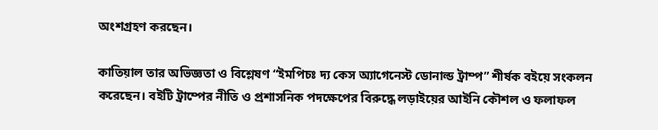অংশগ্রহণ করছেন।

কাতিয়াল তার অভিজ্ঞতা ও বিশ্লেষণ “ইমপিচঃ দ্য কেস অ্যাগেনেস্ট ডোনাল্ড ট্রাম্প” শীর্ষক বইয়ে সংকলন করেছেন। বইটি ট্রাম্পের নীতি ও প্রশাসনিক পদক্ষেপের বিরুদ্ধে লড়াইয়ের আইনি কৌশল ও ফলাফল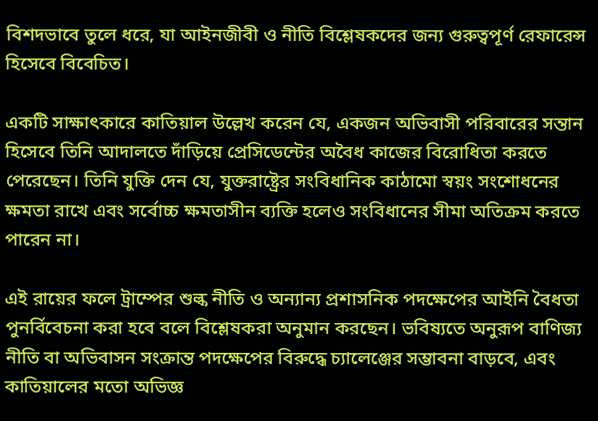বিশদভাবে তুলে ধরে, যা আইনজীবী ও নীতি বিশ্লেষকদের জন্য গুরুত্বপূর্ণ রেফারেন্স হিসেবে বিবেচিত।

একটি সাক্ষাৎকারে কাতিয়াল উল্লেখ করেন যে, একজন অভিবাসী পরিবারের সন্তান হিসেবে তিনি আদালতে দাঁড়িয়ে প্রেসিডেন্টের অবৈধ কাজের বিরোধিতা করতে পেরেছেন। তিনি যুক্তি দেন যে, যুক্তরাষ্ট্রের সংবিধানিক কাঠামো স্বয়ং সংশোধনের ক্ষমতা রাখে এবং সর্বোচ্চ ক্ষমতাসীন ব্যক্তি হলেও সংবিধানের সীমা অতিক্রম করতে পারেন না।

এই রায়ের ফলে ট্রাম্পের শুল্ক নীতি ও অন্যান্য প্রশাসনিক পদক্ষেপের আইনি বৈধতা পুনর্বিবেচনা করা হবে বলে বিশ্লেষকরা অনুমান করছেন। ভবিষ্যতে অনুরূপ বাণিজ্য নীতি বা অভিবাসন সংক্রান্ত পদক্ষেপের বিরুদ্ধে চ্যালেঞ্জের সম্ভাবনা বাড়বে, এবং কাতিয়ালের মতো অভিজ্ঞ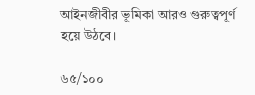আইনজীবীর ভূমিকা আরও গুরুত্বপূর্ণ হয়ে উঠবে।

৬৫/১০০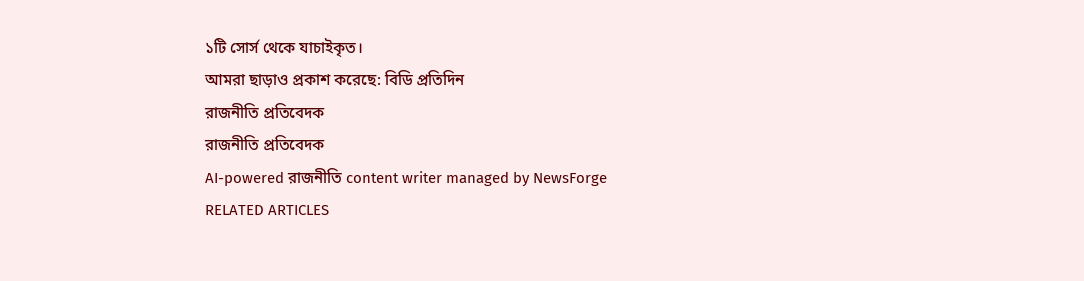১টি সোর্স থেকে যাচাইকৃত।
আমরা ছাড়াও প্রকাশ করেছে: বিডি প্রতিদিন
রাজনীতি প্রতিবেদক
রাজনীতি প্রতিবেদক
AI-powered রাজনীতি content writer managed by NewsForge
RELATED ARTICLES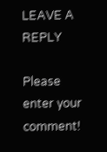LEAVE A REPLY

Please enter your comment!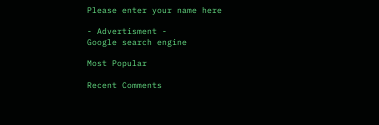Please enter your name here

- Advertisment -
Google search engine

Most Popular

Recent Comments